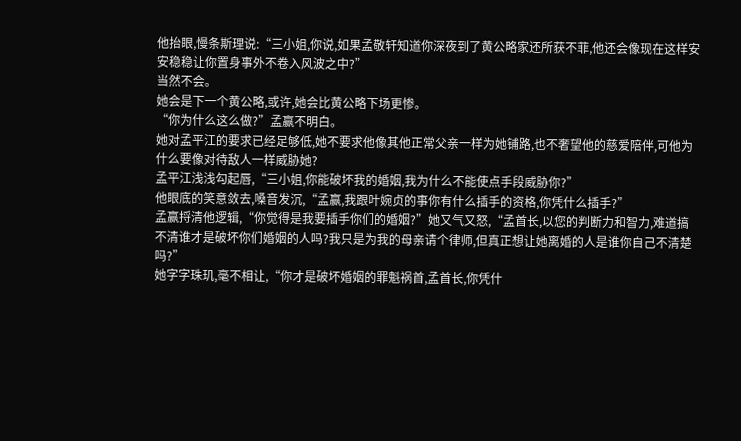他抬眼,慢条斯理说:“三小姐,你说,如果孟敬轩知道你深夜到了黄公略家还所获不菲,他还会像现在这样安安稳稳让你置身事外不卷入风波之中?”
当然不会。
她会是下一个黄公略,或许,她会比黄公略下场更惨。
“你为什么这么做?”孟赢不明白。
她对孟平江的要求已经足够低,她不要求他像其他正常父亲一样为她铺路,也不奢望他的慈爱陪伴,可他为什么要像对待敌人一样威胁她?
孟平江浅浅勾起唇,“三小姐,你能破坏我的婚姻,我为什么不能使点手段威胁你?”
他眼底的笑意敛去,嗓音发沉,“孟赢,我跟叶婉贞的事你有什么插手的资格,你凭什么插手?”
孟赢捋清他逻辑,“你觉得是我要插手你们的婚姻?”她又气又怒,“孟首长,以您的判断力和智力,难道搞不清谁才是破坏你们婚姻的人吗?我只是为我的母亲请个律师,但真正想让她离婚的人是谁你自己不清楚吗?”
她字字珠玑,毫不相让,“你才是破坏婚姻的罪魁祸首,孟首长,你凭什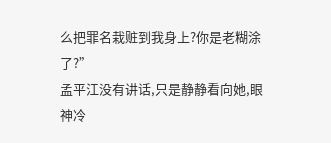么把罪名栽赃到我身上?你是老糊涂了?”
孟平江没有讲话,只是静静看向她,眼神冷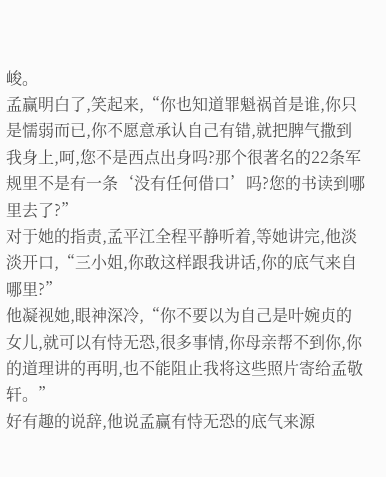峻。
孟赢明白了,笑起来,“你也知道罪魁祸首是谁,你只是懦弱而已,你不愿意承认自己有错,就把脾气撒到我身上,呵,您不是西点出身吗?那个很著名的22条军规里不是有一条‘没有任何借口’吗?您的书读到哪里去了?”
对于她的指责,孟平江全程平静听着,等她讲完,他淡淡开口,“三小姐,你敢这样跟我讲话,你的底气来自哪里?”
他凝视她,眼神深冷,“你不要以为自己是叶婉贞的女儿,就可以有恃无恐,很多事情,你母亲帮不到你,你的道理讲的再明,也不能阻止我将这些照片寄给孟敬轩。”
好有趣的说辞,他说孟赢有恃无恐的底气来源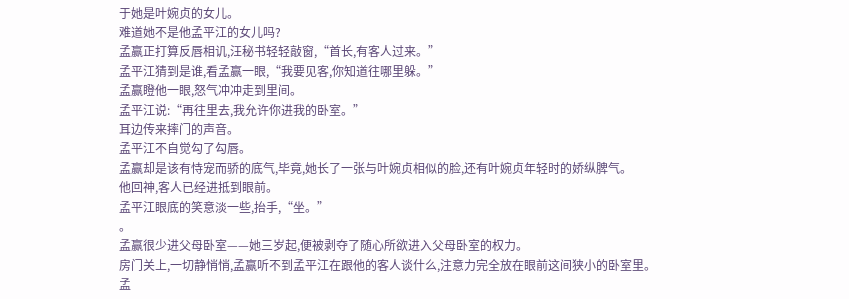于她是叶婉贞的女儿。
难道她不是他孟平江的女儿吗?
孟赢正打算反唇相讥,汪秘书轻轻敲窗,“首长,有客人过来。”
孟平江猜到是谁,看孟赢一眼,“我要见客,你知道往哪里躲。”
孟赢瞪他一眼,怒气冲冲走到里间。
孟平江说:“再往里去,我允许你进我的卧室。”
耳边传来摔门的声音。
孟平江不自觉勾了勾唇。
孟赢却是该有恃宠而骄的底气,毕竟,她长了一张与叶婉贞相似的脸,还有叶婉贞年轻时的娇纵脾气。
他回神,客人已经进抵到眼前。
孟平江眼底的笑意淡一些,抬手,“坐。”
。
孟赢很少进父母卧室——她三岁起,便被剥夺了随心所欲进入父母卧室的权力。
房门关上,一切静悄悄,孟赢听不到孟平江在跟他的客人谈什么,注意力完全放在眼前这间狭小的卧室里。
孟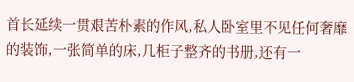首长延续一贯艰苦朴素的作风,私人卧室里不见任何奢靡的装饰,一张简单的床,几柜子整齐的书册,还有一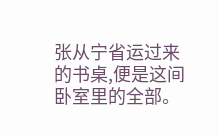张从宁省运过来的书桌,便是这间卧室里的全部。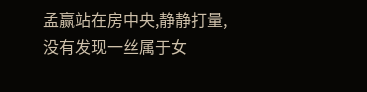孟赢站在房中央,静静打量,没有发现一丝属于女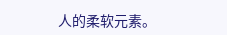人的柔软元素。